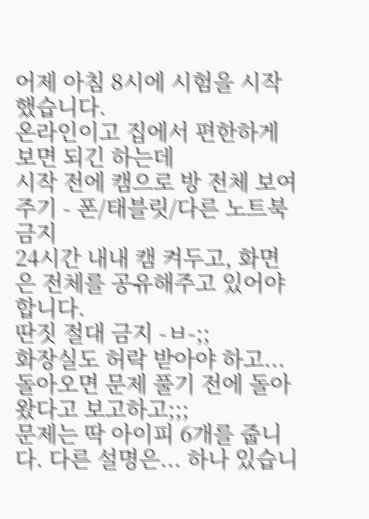어제 아침 8시에 시험을 시작했습니다.
온라인이고 집에서 편한하게 보면 되긴 하는데
시작 전에 캠으로 방 전체 보여주기 - 폰/태블릿/다른 노트북 금지
24시간 내내 캠 켜두고, 화면은 전체를 공유해주고 있어야 합니다.
딴짓 절대 금지 -ㅂ-;;
화장실도 허락 받아야 하고... 돌아오면 문제 풀기 전에 돌아왔다고 보고하고;;;
문제는 딱 아이피 6개를 줍니다. 다른 설명은... 하나 있습니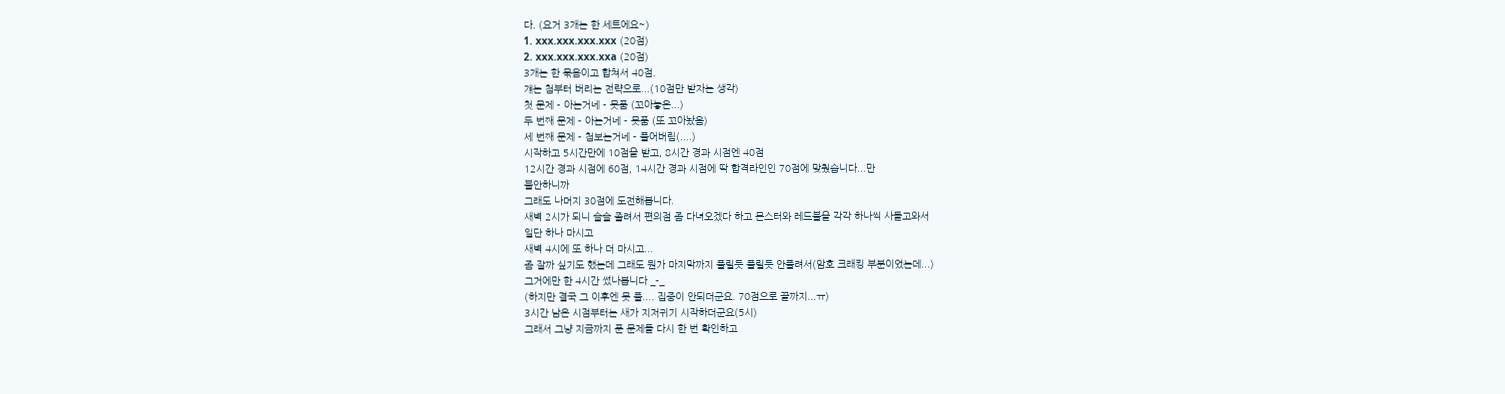다. (요거 3개는 한 세트에요~)
1. xxx.xxx.xxx.xxx (20점)
2. xxx.xxx.xxx.xxa (20점)
3개는 한 묶음이고 합쳐서 40점.
걔는 첨부터 버리는 전략으로...(10점만 받자는 생각)
첫 문제 - 아는거네 - 못품 (꼬아놓은...)
두 번째 문제 - 아는거네 - 못품 (또 꼬아놨음)
세 번째 문제 - 첨보는거네 - 풀어버림(....)
시작하고 5시간만에 10점을 받고, 8시간 경과 시점엔 40점
12시간 경과 시점에 60점, 14시간 경과 시점에 딱 합격라인인 70점에 맞췄습니다...만
불안하니까
그래도 나머지 30점에 도전해봅니다.
새벽 2시가 되니 슬슬 졸려서 편의점 좀 다녀오겠다 하고 몬스터와 레드불을 각각 하나씩 사들고와서
일단 하나 마시고
새벽 4시에 또 하나 더 마시고...
좀 잘까 싶기도 했는데 그래도 뭔가 마지막까지 풀릴듯 풀릴듯 안풀려서(암호 크래킹 부분이었는데...)
그거에만 한 4시간 썼나봅니다 _-_
(하지만 결국 그 이후엔 못 풀.... 집중이 안되더군요. 70점으로 끝까지...ㅠ)
3시간 남은 시점부터는 새가 지저귀기 시작하더군요(5시)
그래서 그냥 지금까지 푼 문제들 다시 한 번 확인하고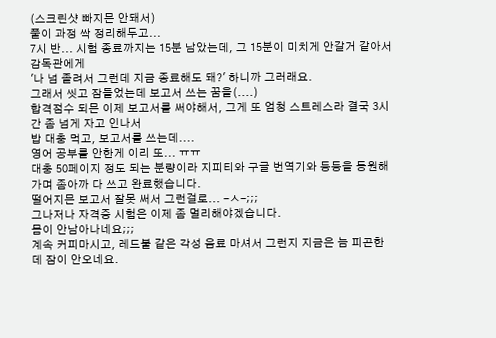(스크린샷 빠지믄 안돼서)
풀이 과정 싹 정리해두고...
7시 반... 시험 종료까지는 15분 남았는데, 그 15분이 미치게 안갈거 같아서 감독관에게
'나 넘 졸려서 그런데 지금 종료해도 돼?' 하니까 그러래요.
그래서 씻고 잠들었는데 보고서 쓰는 꿈을(....)
합격점수 되믄 이제 보고서를 써야해서, 그게 또 엄청 스트레스라 결국 3시간 좀 넘게 자고 인나서
밥 대충 먹고, 보고서를 쓰는데....
영어 공부를 안한게 이리 또... ㅠㅠ
대충 50페이지 정도 되는 분량이라 지피티와 구글 번역기와 등등을 동원해가며 좀아까 다 쓰고 완료했습니다.
떨어지믄 보고서 잘못 써서 그런걸로... -ㅅ-;;;
그나저나 자격증 시험은 이제 좀 멀리해야겠습니다.
몸이 안남아나네요;;;
계속 커피마시고, 레드불 같은 각성 음료 마셔서 그런지 지금은 늠 피곤한데 잠이 안오네요.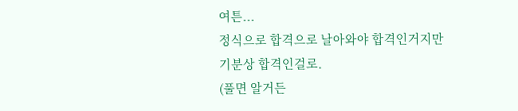여튼...
정식으로 합격으로 날아와야 합격인거지만
기분상 합격인걸로.
(풀면 알거든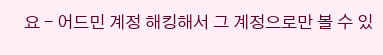요 - 어드민 계정 해킹해서 그 계정으로만 볼 수 있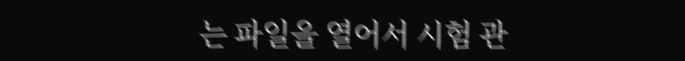는 파일을 열어서 시험 관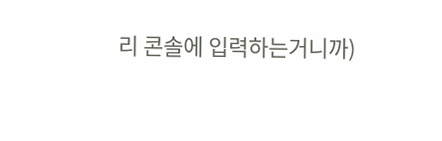리 콘솔에 입력하는거니까)